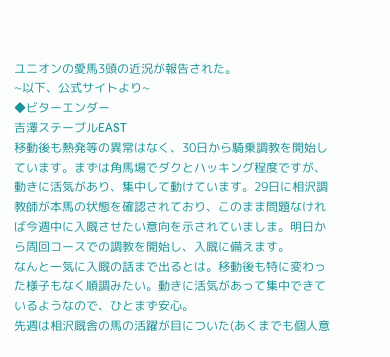ユニオンの愛馬3頭の近況が報告された。
~以下、公式サイトより~
◆ビターエンダー
吉澤ステーブルEAST
移動後も熱発等の異常はなく、30日から騎乗調教を開始しています。まずは角馬場でダクとハッキング程度ですが、動きに活気があり、集中して動けています。29日に相沢調教師が本馬の状態を確認されており、このまま問題なければ今週中に入厩させたい意向を示されていましま。明日から周回コースでの調教を開始し、入厩に備えます。
なんと一気に入厩の話まで出るとは。移動後も特に変わった様子もなく順調みたい。動きに活気があって集中できているようなので、ひとまず安心。
先週は相沢厩舎の馬の活躍が目についた(あくまでも個人意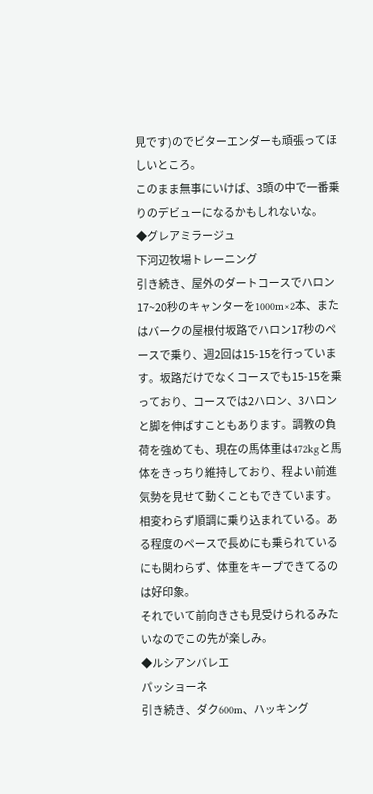見です)のでビターエンダーも頑張ってほしいところ。
このまま無事にいけば、3頭の中で一番乗りのデビューになるかもしれないな。
◆グレアミラージュ
下河辺牧場トレーニング
引き続き、屋外のダートコースでハロン17~20秒のキャンターを1000m×2本、またはバークの屋根付坂路でハロン17秒のペースで乗り、週2回は15-15を行っています。坂路だけでなくコースでも15-15を乗っており、コースでは2ハロン、3ハロンと脚を伸ばすこともあります。調教の負荷を強めても、現在の馬体重は472kgと馬体をきっちり維持しており、程よい前進気勢を見せて動くこともできています。
相変わらず順調に乗り込まれている。ある程度のペースで長めにも乗られているにも関わらず、体重をキープできてるのは好印象。
それでいて前向きさも見受けられるみたいなのでこの先が楽しみ。
◆ルシアンバレエ
パッショーネ
引き続き、ダク600m、ハッキング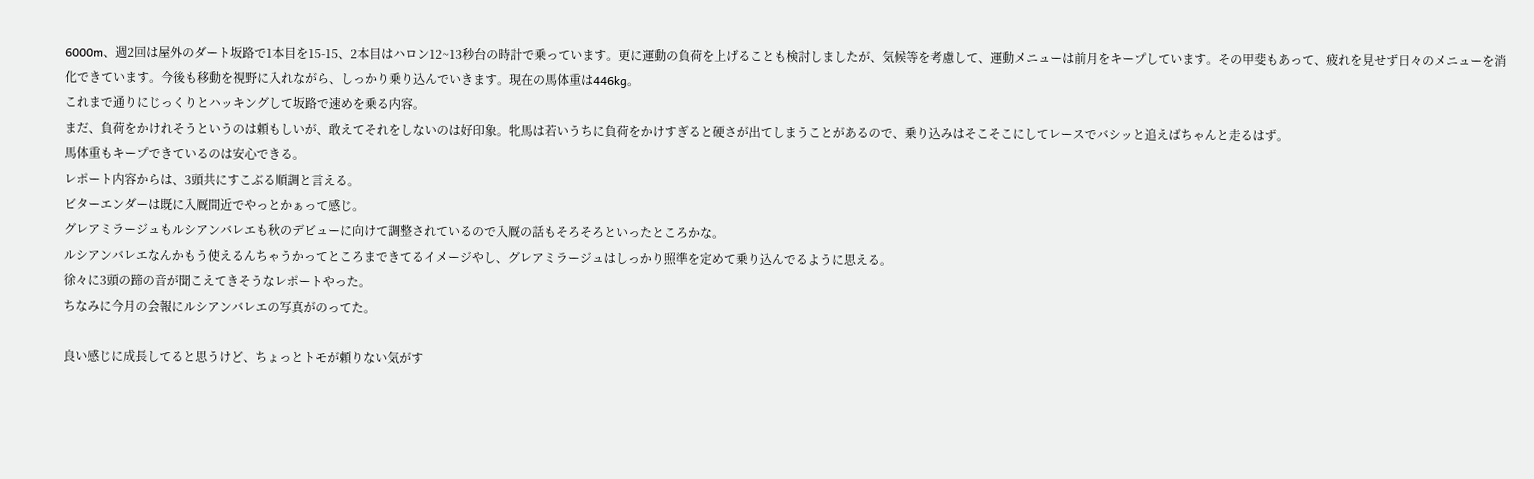6000m、週2回は屋外のダート坂路で1本目を15-15、2本目はハロン12~13秒台の時計で乗っています。更に運動の負荷を上げることも検討しましたが、気候等を考慮して、運動メニューは前月をキープしています。その甲斐もあって、疲れを見せず日々のメニューを消化できています。今後も移動を視野に入れながら、しっかり乗り込んでいきます。現在の馬体重は446kg。
これまで通りにじっくりとハッキングして坂路で速めを乗る内容。
まだ、負荷をかけれそうというのは頼もしいが、敢えてそれをしないのは好印象。牝馬は若いうちに負荷をかけすぎると硬さが出てしまうことがあるので、乗り込みはそこそこにしてレースでバシッと追えばちゃんと走るはず。
馬体重もキープできているのは安心できる。
レポート内容からは、3頭共にすこぶる順調と言える。
ビターエンダーは既に入厩間近でやっとかぁって感じ。
グレアミラージュもルシアンバレエも秋のデビューに向けて調整されているので入厩の話もそろそろといったところかな。
ルシアンバレエなんかもう使えるんちゃうかってところまできてるイメージやし、グレアミラージュはしっかり照準を定めて乗り込んでるように思える。
徐々に3頭の蹄の音が聞こえてきそうなレポートやった。
ちなみに今月の会報にルシアンバレエの写真がのってた。

良い感じに成長してると思うけど、ちょっとトモが頼りない気がす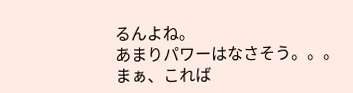るんよね。
あまりパワーはなさそう。。。
まぁ、これば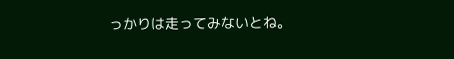っかりは走ってみないとね。